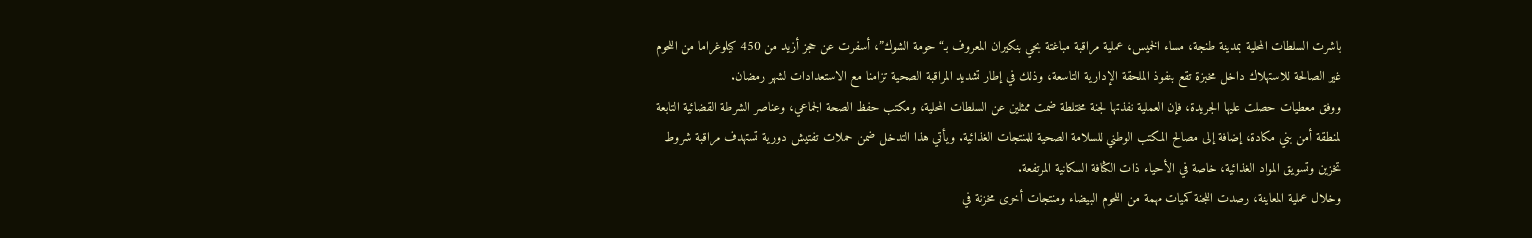باشرت السلطات المحلية بمدينة طنجة، مساء الخميس، عملية مراقبة مباغتة بحي بنكيران المعروف بـ“حومة الشوك”، أسفرت عن حجز أزيد من 450 كيلوغراما من اللحوم غير الصالحة للاستهلاك داخل مخبزة تقع بنفوذ الملحقة الإدارية التاسعة، وذلك في إطار تشديد المراقبة الصحية تزامنا مع الاستعدادات لشهر رمضان.
ووفق معطيات حصلت عليها الجريدة، فإن العملية نفذتها لجنة مختلطة ضمت ممثلين عن السلطات المحلية، ومكتب حفظ الصحة الجماعي، وعناصر الشرطة القضائية التابعة لمنطقة أمن بني مكادة، إضافة إلى مصالح المكتب الوطني للسلامة الصحية للمنتجات الغذائية. ويأتي هذا التدخل ضمن حملات تفتيش دورية تستهدف مراقبة شروط تخزين وتسويق المواد الغذائية، خاصة في الأحياء ذات الكثافة السكانية المرتفعة.
وخلال عملية المعاينة، رصدت اللجنة كميات مهمة من اللحوم البيضاء ومنتجات أخرى مخزنة في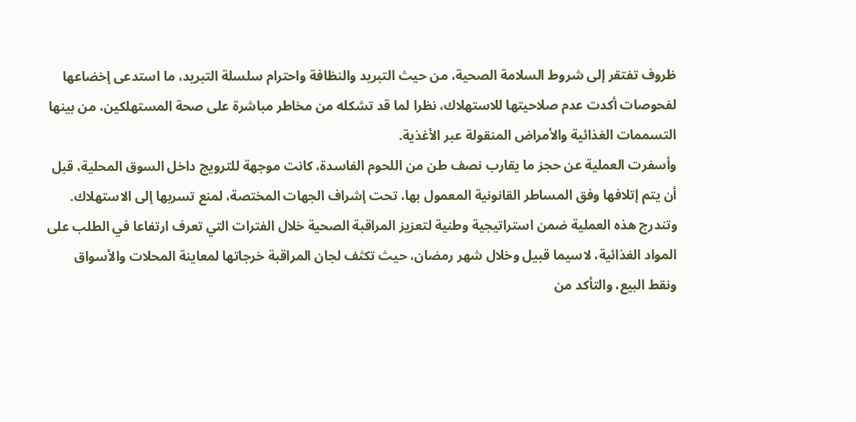ظروف تفتقر إلى شروط السلامة الصحية، من حيث التبريد والنظافة واحترام سلسلة التبريد، ما استدعى إخضاعها لفحوصات أكدت عدم صلاحيتها للاستهلاك، نظرا لما قد تشكله من مخاطر مباشرة على صحة المستهلكين، من بينها التسممات الغذائية والأمراض المنقولة عبر الأغذية.
وأسفرت العملية عن حجز ما يقارب نصف طن من اللحوم الفاسدة، كانت موجهة للترويج داخل السوق المحلية، قبل أن يتم إتلافها وفق المساطر القانونية المعمول بها، تحت إشراف الجهات المختصة، لمنع تسربها إلى الاستهلاك.
وتندرج هذه العملية ضمن استراتيجية وطنية لتعزيز المراقبة الصحية خلال الفترات التي تعرف ارتفاعا في الطلب على المواد الغذائية، لاسيما قبيل وخلال شهر رمضان، حيث تكثف لجان المراقبة خرجاتها لمعاينة المحلات والأسواق ونقط البيع، والتأكد من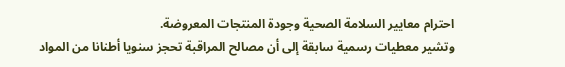احترام معايير السلامة الصحية وجودة المنتجات المعروضة.
وتشير معطيات رسمية سابقة إلى أن مصالح المراقبة تحجز سنويا أطنانا من المواد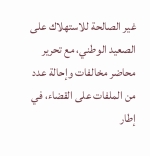غير الصالحة للاستهلاك على الصعيد الوطني، مع تحرير محاضر مخالفات وإحالة عدد من الملفات على القضاء، في إطار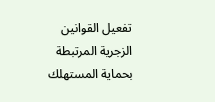تفعيل القوانين الزجرية المرتبطة بحماية المستهلك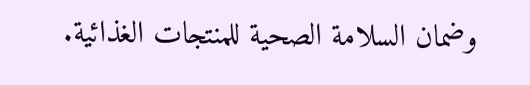وضمان السلامة الصحية للمنتجات الغذائية.